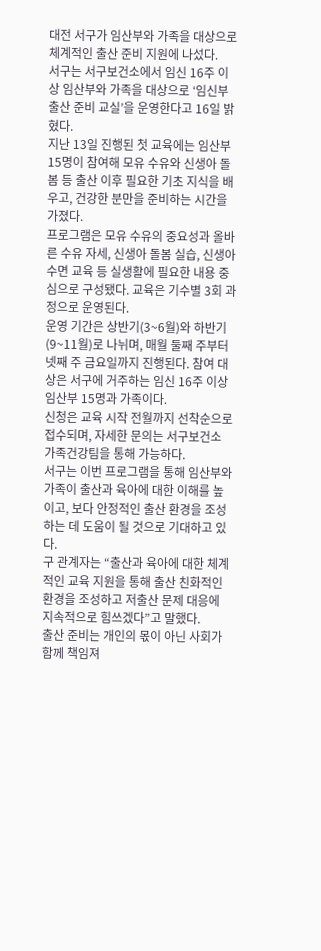대전 서구가 임산부와 가족을 대상으로 체계적인 출산 준비 지원에 나섰다.
서구는 서구보건소에서 임신 16주 이상 임산부와 가족을 대상으로 ‘임신부 출산 준비 교실’을 운영한다고 16일 밝혔다.
지난 13일 진행된 첫 교육에는 임산부 15명이 참여해 모유 수유와 신생아 돌봄 등 출산 이후 필요한 기초 지식을 배우고, 건강한 분만을 준비하는 시간을 가졌다.
프로그램은 모유 수유의 중요성과 올바른 수유 자세, 신생아 돌봄 실습, 신생아 수면 교육 등 실생활에 필요한 내용 중심으로 구성됐다. 교육은 기수별 3회 과정으로 운영된다.
운영 기간은 상반기(3~6월)와 하반기(9~11월)로 나뉘며, 매월 둘째 주부터 넷째 주 금요일까지 진행된다. 참여 대상은 서구에 거주하는 임신 16주 이상 임산부 15명과 가족이다.
신청은 교육 시작 전월까지 선착순으로 접수되며, 자세한 문의는 서구보건소 가족건강팀을 통해 가능하다.
서구는 이번 프로그램을 통해 임산부와 가족이 출산과 육아에 대한 이해를 높이고, 보다 안정적인 출산 환경을 조성하는 데 도움이 될 것으로 기대하고 있다.
구 관계자는 “출산과 육아에 대한 체계적인 교육 지원을 통해 출산 친화적인 환경을 조성하고 저출산 문제 대응에 지속적으로 힘쓰겠다”고 말했다.
출산 준비는 개인의 몫이 아닌 사회가 함께 책임져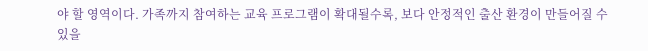야 할 영역이다. 가족까지 참여하는 교육 프로그램이 확대될수록, 보다 안정적인 출산 환경이 만들어질 수 있을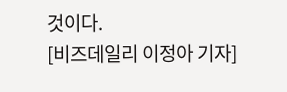것이다.
[비즈데일리 이정아 기자]